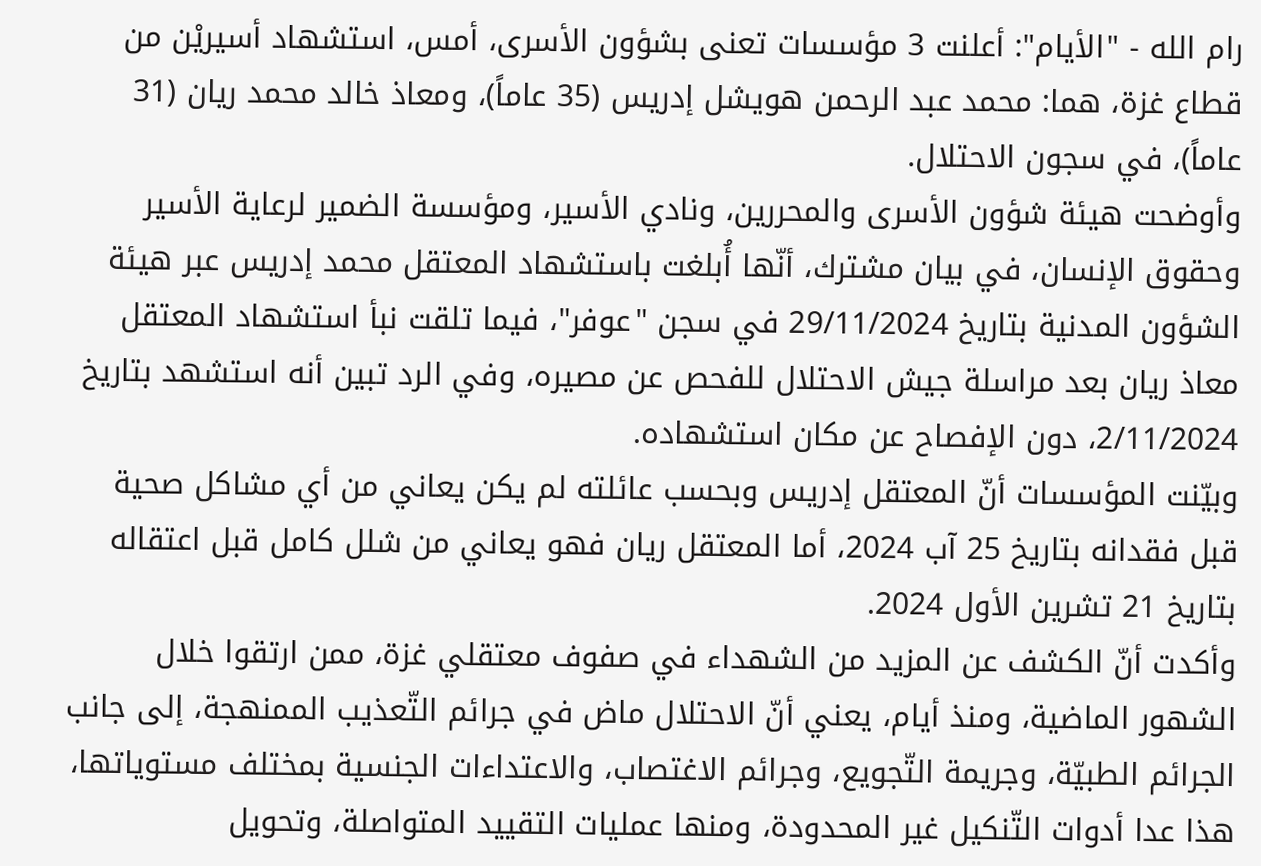رام الله - "الأيام": أعلنت 3 مؤسسات تعنى بشؤون الأسرى، أمس، استشهاد أسيريْن من قطاع غزة، هما: محمد عبد الرحمن هويشل إدريس (35 عاماً)، ومعاذ خالد محمد ريان (31 عاماً)، في سجون الاحتلال.
وأوضحت هيئة شؤون الأسرى والمحررين، ونادي الأسير، ومؤسسة الضمير لرعاية الأسير وحقوق الإنسان، في بيان مشترك، أنّها أُبلغت باستشهاد المعتقل محمد إدريس عبر هيئة الشؤون المدنية بتاريخ 29/11/2024 في سجن "عوفر"، فيما تلقت نبأ استشهاد المعتقل معاذ ريان بعد مراسلة جيش الاحتلال للفحص عن مصيره، وفي الرد تبين أنه استشهد بتاريخ 2/11/2024، دون الإفصاح عن مكان استشهاده.
وبيّنت المؤسسات أنّ المعتقل إدريس وبحسب عائلته لم يكن يعاني من أي مشاكل صحية قبل فقدانه بتاريخ 25 آب 2024، أما المعتقل ريان فهو يعاني من شلل كامل قبل اعتقاله بتاريخ 21 تشرين الأول 2024.
وأكدت أنّ الكشف عن المزيد من الشهداء في صفوف معتقلي غزة، ممن ارتقوا خلال الشهور الماضية، ومنذ أيام، يعني أنّ الاحتلال ماض في جرائم التّعذيب الممنهجة، إلى جانب الجرائم الطبيّة، وجريمة التّجويع، وجرائم الاغتصاب، والاعتداءات الجنسية بمختلف مستوياتها، هذا عدا أدوات التّنكيل غير المحدودة، ومنها عمليات التقييد المتواصلة، وتحويل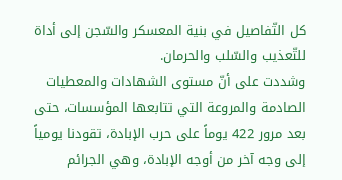كل التّفاصيل في بنية المعسكر والسّجن إلى أداة للتّعذيب والسّلب والحرمان.
وشددت على أنّ مستوى الشهادات والمعطيات الصادمة والمروعة التي تتابعها المؤسسات، حتى بعد مرور 422 يوماً على حرب الإبادة، تقودنا يومياً إلى وجه آخر من أوجه الإبادة، وهي الجرائم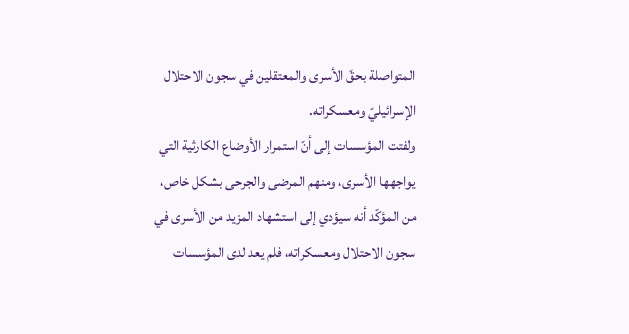المتواصلة بحقّ الأسرى والمعتقلين في سجون الاحتلال الإسرائيليّ ومعسكراته.
ولفتت المؤسسات إلى أنّ استمرار الأوضاع الكارثية التي يواجهها الأسرى، ومنهم المرضى والجرحى بشكل خاص، من المؤكّد أنه سيؤدي إلى استشهاد المزيد من الأسرى في سجون الاحتلال ومعسكراته، فلم يعد لدى المؤسسات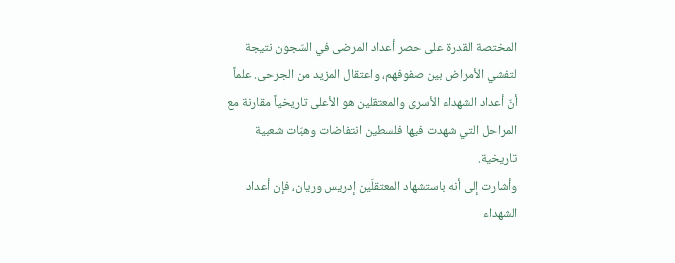المختصة القدرة على حصر أعداد المرضى في السّجون نتيجة لتفشي الأمراض بين صفوفهم، واعتقال المزيد من الجرحى. علماً أنّ أعداد الشهداء الأسرى والمعتقلين هو الأعلى تاريخياً مقارنة مع المراحل التي شهدت فيها فلسطين انتفاضات وهبّات شعبية تاريخية.
وأشارت إلى أنه باستشهاد المعتقلَين إدريس وريان، فإن أعداد الشهداء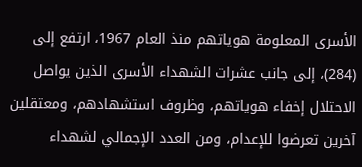الأسرى المعلومة هوياتهم منذ العام 1967، ارتفع إلى (284)، إلى جانب عشرات الشهداء الأسرى الذين يواصل الاحتلال إخفاء هوياتهم، وظروف استشهادهم، ومعتقلين آخرين تعرضوا للإعدام، ومن العدد الإجمالي لشهداء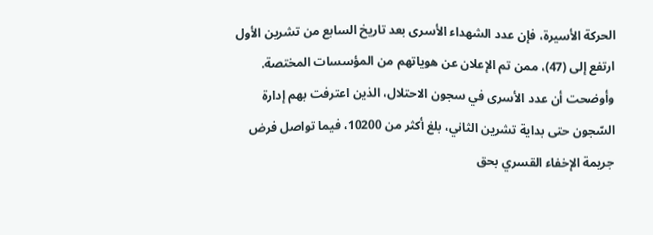الحركة الأسيرة، فإن عدد الشهداء الأسرى بعد تاريخ السابع من تشرين الأول ارتفع إلى (47)، ممن تم الإعلان عن هوياتهم من المؤسسات المختصة.
وأوضحت أن عدد الأسرى في سجون الاحتلال، الذين اعترفت بهم إدارة السّجون حتى بداية تشرين الثاني، بلغ أكثر من 10200، فيما تواصل فرض جريمة الإخفاء القسري بحق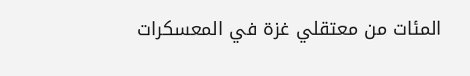المئات من معتقلي غزة في المعسكرات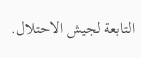التابعة لجيش الاحتلال.